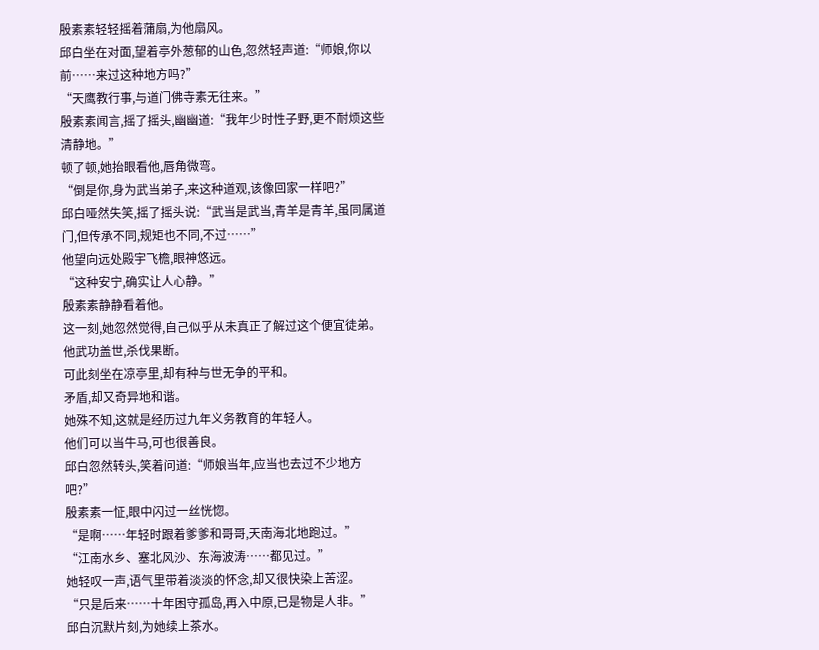殷素素轻轻摇着蒲扇,为他扇风。
邱白坐在对面,望着亭外葱郁的山色,忽然轻声道:“师娘,你以前……来过这种地方吗?”
“天鹰教行事,与道门佛寺素无往来。”
殷素素闻言,摇了摇头,幽幽道:“我年少时性子野,更不耐烦这些清静地。”
顿了顿,她抬眼看他,唇角微弯。
“倒是你,身为武当弟子,来这种道观,该像回家一样吧?”
邱白哑然失笑,摇了摇头说:“武当是武当,青羊是青羊,虽同属道门,但传承不同,规矩也不同,不过……”
他望向远处殿宇飞檐,眼神悠远。
“这种安宁,确实让人心静。”
殷素素静静看着他。
这一刻,她忽然觉得,自己似乎从未真正了解过这个便宜徒弟。
他武功盖世,杀伐果断。
可此刻坐在凉亭里,却有种与世无争的平和。
矛盾,却又奇异地和谐。
她殊不知,这就是经历过九年义务教育的年轻人。
他们可以当牛马,可也很善良。
邱白忽然转头,笑着问道:“师娘当年,应当也去过不少地方吧?”
殷素素一怔,眼中闪过一丝恍惚。
“是啊……年轻时跟着爹爹和哥哥,天南海北地跑过。”
“江南水乡、塞北风沙、东海波涛……都见过。”
她轻叹一声,语气里带着淡淡的怀念,却又很快染上苦涩。
“只是后来……十年困守孤岛,再入中原,已是物是人非。”
邱白沉默片刻,为她续上茶水。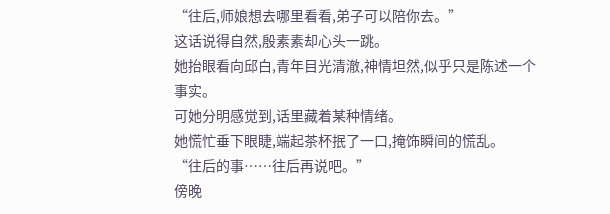“往后,师娘想去哪里看看,弟子可以陪你去。”
这话说得自然,殷素素却心头一跳。
她抬眼看向邱白,青年目光清澈,神情坦然,似乎只是陈述一个事实。
可她分明感觉到,话里藏着某种情绪。
她慌忙垂下眼睫,端起茶杯抿了一口,掩饰瞬间的慌乱。
“往后的事……往后再说吧。”
傍晚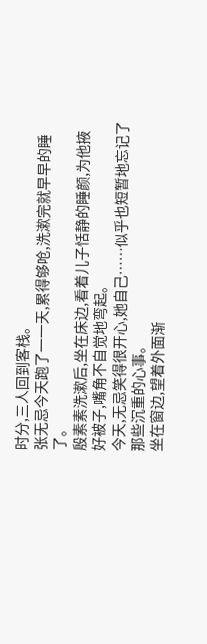时分,三人回到客栈。
张无忌今天跑了一一天,累得够呛,洗漱完就早早的睡了。
殷素素洗漱后,坐在床边,看着儿子恬静的睡颜,为他掖好被子,嘴角不自觉地弯起。
今天,无忌笑得很开心,她自己……似乎也短暂地忘记了那些沉重的心事。
坐在窗边,望着外面渐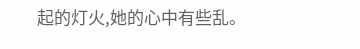起的灯火,她的心中有些乱。